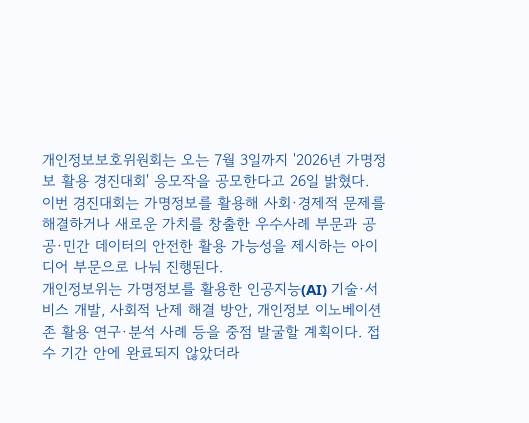개인정보보호위원회는 오는 7월 3일까지 '2026년 가명정보 활용 경진대회' 응모작을 공모한다고 26일 밝혔다.
이번 경진대회는 가명정보를 활용해 사회·경제적 문제를 해결하거나 새로운 가치를 창출한 우수사례 부문과 공공·민간 데이터의 안전한 활용 가능성을 제시하는 아이디어 부문으로 나눠 진행된다.
개인정보위는 가명정보를 활용한 인공지능(AI) 기술·서비스 개발, 사회적 난제 해결 방안, 개인정보 이노베이션 존 활용 연구·분석 사례 등을 중점 발굴할 계획이다. 접수 기간 안에 완료되지 않았더라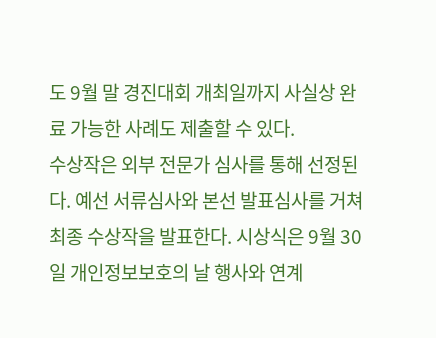도 9월 말 경진대회 개최일까지 사실상 완료 가능한 사례도 제출할 수 있다.
수상작은 외부 전문가 심사를 통해 선정된다. 예선 서류심사와 본선 발표심사를 거쳐 최종 수상작을 발표한다. 시상식은 9월 30일 개인정보보호의 날 행사와 연계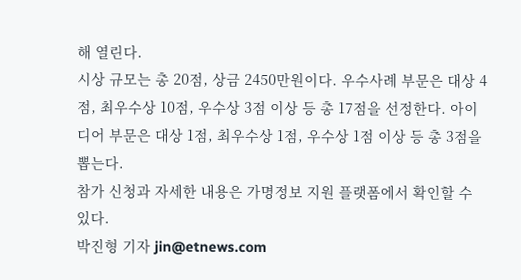해 열린다.
시상 규모는 총 20점, 상금 2450만원이다. 우수사례 부문은 대상 4점, 최우수상 10점, 우수상 3점 이상 등 총 17점을 선정한다. 아이디어 부문은 대상 1점, 최우수상 1점, 우수상 1점 이상 등 총 3점을 뽑는다.
참가 신청과 자세한 내용은 가명정보 지원 플랫폼에서 확인할 수 있다.
박진형 기자 jin@etnews.com